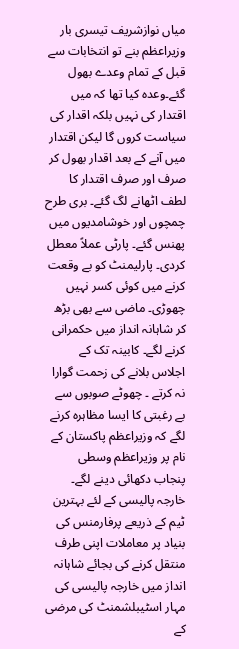میاں نوازشریف تیسری بار وزیراعظم بنے تو انتخابات سے قبل کے تمام وعدے بھول گئے۔وعدہ کیا تھا کہ میں اقتدار کی نہیں بلکہ اقدار کی سیاست کروں گا لیکن اقتدار میں آنے کے بعد اقدار بھول کر صرف اور صرف اقتدار کا لطف اٹھانے لگ گئے۔ بری طرح چمچوں اور خوشامدیوں میں پھنس گئے۔ پارٹی عملاً معطل کردی۔ پارلیمنٹ کو بے وقعت کرنے میں کوئی کسر نہیں چھوڑی۔ ماضی سے بھی بڑھ کر شاہانہ انداز میں حکمرانی کرنے لگے۔ کابینہ تک کے اجلاس بلانے کی زحمت گوارا نہ کرتے ۔ چھوٹے صوبوں سے بے رغبتی کا ایسا مظاہرہ کرنے لگے کہ وزیراعظم پاکستان کے نام پر وزیراعظم وسطی پنجاب دکھائی دینے لگے۔ خارجہ پالیسی کے لئے بہترین ٹیم کے ذریعے پرفارمنس کی بنیاد پر معاملات اپنی طرف منتقل کرنے کی بجائے شاہانہ انداز میں خارجہ پالیسی کی مہار اسٹیبلشمنٹ کی مرضی کے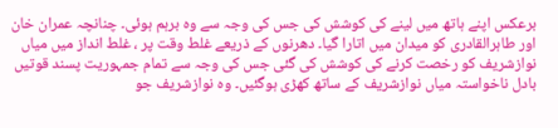برعکس اپنے ہاتھ میں لینے کی کوشش کی جس کی وجہ سے وہ برہم ہوئی۔ چنانچہ عمران خان اور طاہرالقادری کو میدان میں اتارا گیا۔ دھرنوں کے ذریعے غلط وقت پر ، غلط انداز میں میاں نوازشریف کو رخصت کرنے کی کوشش کی گئی جس کی وجہ سے تمام جمہوریت پسند قوتیں بادل ناخواستہ میاں نوازشریف کے ساتھ کھڑی ہوگئیں۔ وہ نوازشریف جو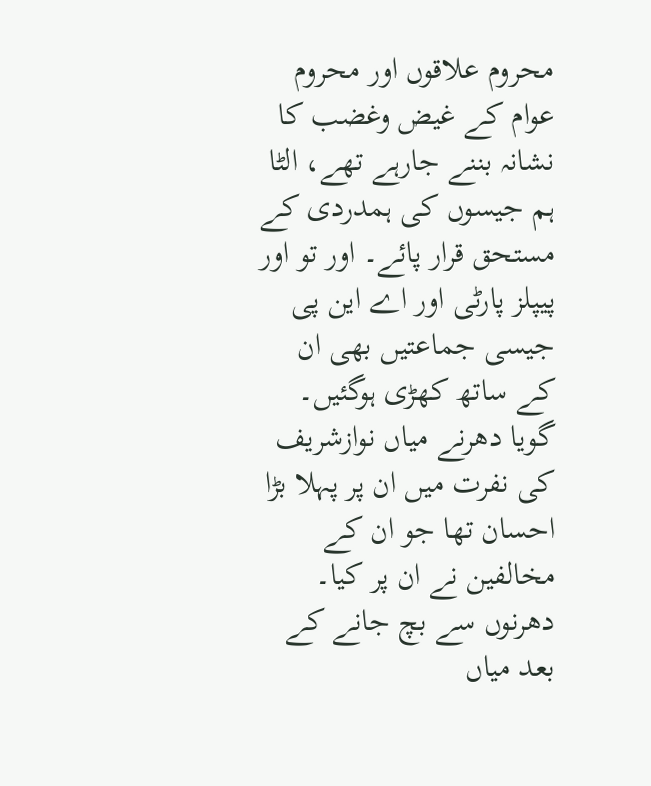محروم علاقوں اور محروم عوام کے غیض وغضب کا نشانہ بننے جارہے تھے، الٹا ہم جیسوں کی ہمدردی کے مستحق قرار پائے۔ اور تو اور پیپلز پارٹی اور اے این پی جیسی جماعتیں بھی ان کے ساتھ کھڑی ہوگئیں۔ گویا دھرنے میاں نوازشریف کی نفرت میں ان پر پہلا بڑا احسان تھا جو ان کے مخالفین نے ان پر کیا۔
دھرنوں سے بچ جانے کے بعد میاں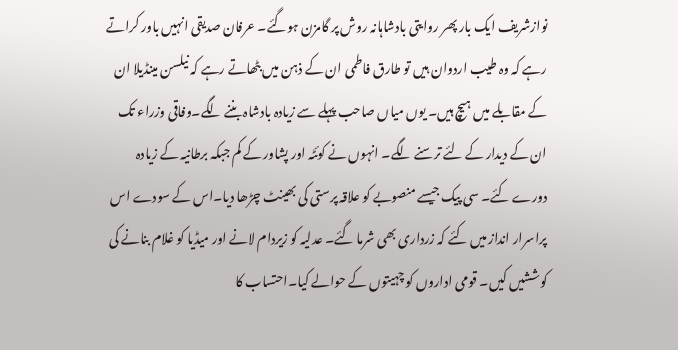نوازشریف ایک بار پھر روایتی بادشاہانہ روش پر گامزن ہوگئے۔ عرفان صدیقی انہیں باور کراتے رہے کہ وہ طیب اردوان ہیں تو طارق فاطمی ان کے ذہن میں بٹھاتے رہے کہ نیلسن مینڈیلا ان کے مقابلے میں ہیچ ہیں۔ یوں میاں صاحب پہلے سے زیادہ بادشاہ بننے لگے۔وفاقی وزراء تک ان کے دیدار کے لئے ترسنے لگے۔ انہوں نے کوئٹہ اور پشاور کے کم جبکہ برطانیہ کے زیادہ دورے کئے۔ سی پیک جیسے منصوبے کو علاقہ پرستی کی بھینٹ چڑھا دیا۔اس کے سودے اس پراسرار انداز میں کئے کہ زرداری بھی شرما گئے۔ عدلیہ کو زیردام لانے اور میڈیا کو غلام بنانے کی کوششیں کیں۔ قومی اداروں کو چہیتوں کے حوالے کیا۔احتساب کا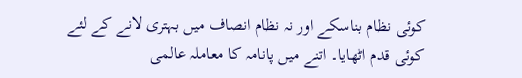کوئی نظام بناسکے اور نہ نظام انصاف میں بہتری لانے کے لئے کوئی قدم اٹھایا۔ اتنے میں پانامہ کا معاملہ عالمی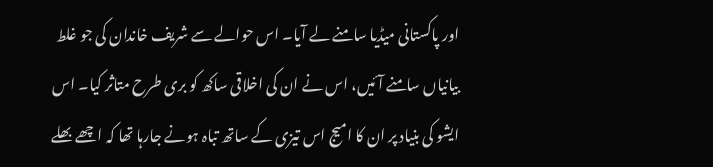اور پاکستانی میڈیا سامنے لے آیا۔ اس حوالے سے شریف خاندان کی جو غلط بیانیاں سامنے آئیں، اس نے ان کی اخلاقی ساکھ کو بری طرح متاثر کیا۔ اس ایشو کی بنیاد پر ان کا امیج اس تیزی کے ساتھ تباہ ہونے جارہا تھا کہ اچھے بھلے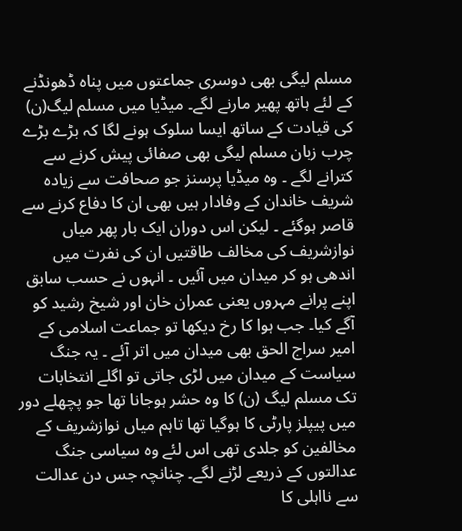مسلم لیگی بھی دوسری جماعتوں میں پناہ ڈھونڈنے کے لئے ہاتھ پھیر مارنے لگے۔ میڈیا میں مسلم لیگ(ن) کی قیادت کے ساتھ ایسا سلوک ہونے لگا کہ بڑے بڑے چرب زبان مسلم لیگی بھی صفائی پیش کرنے سے کترانے لگے ۔ وہ میڈیا پرسنز جو صحافت سے زیادہ شریف خاندان کے وفادار ہیں بھی ان کا دفاع کرنے سے قاصر ہوگئے ۔ لیکن اس دوران ایک بار پھر میاں نوازشریف کی مخالف طاقتیں ان کی نفرت میں اندھی ہو کر میدان میں آئیں ۔ انہوں نے حسب سابق اپنے پرانے مہروں یعنی عمران خان اور شیخ رشید کو آگے کیا۔ جب ہوا کا رخ دیکھا تو جماعت اسلامی کے امیر سراج الحق بھی میدان میں اتر آئے ۔ یہ جنگ سیاست کے میدان میں لڑی جاتی تو اگلے انتخابات تک مسلم لیگ (ن) کا وہ حشر ہوجانا تھا جو پچھلے دور میں پیپلز پارٹی کا ہوگیا تھا تاہم میاں نوازشریف کے مخالفین کو جلدی تھی اس لئے وہ سیاسی جنگ عدالتوں کے ذریعے لڑنے لگے۔ چنانچہ جس دن عدالت سے نااہلی کا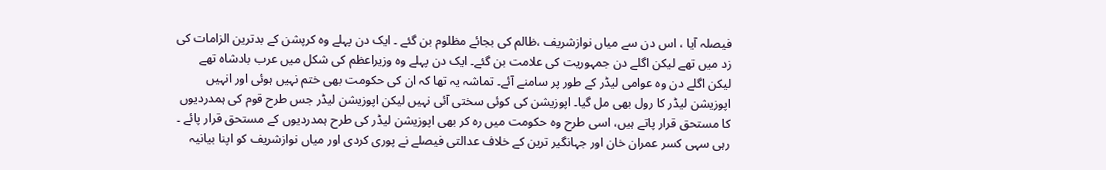فیصلہ آیا ، اس دن سے میاں نوازشریف ،ظالم کی بجائے مظلوم بن گئے ۔ ایک دن پہلے وہ کرپشن کے بدترین الزامات کی زد میں تھے لیکن اگلے دن جمہوریت کی علامت بن گئے۔ ایک دن پہلے وہ وزیراعظم کی شکل میں عرب بادشاہ تھے لیکن اگلے دن وہ عوامی لیڈر کے طور پر سامنے آئے۔ تماشہ یہ تھا کہ ان کی حکومت بھی ختم نہیں ہوئی اور انہیں اپوزیشن لیڈر کا رول بھی مل گیا۔ اپوزیشن کی کوئی سختی آئی نہیں لیکن اپوزیشن لیڈر جس طرح قوم کی ہمدردیوں کا مستحق قرار پاتے ہیں، اسی طرح وہ حکومت میں رہ کر بھی اپوزیشن لیڈر کی طرح ہمدردیوں کے مستحق قرار پائے ۔ رہی سہی کسر عمران خان اور جہانگیر ترین کے خلاف عدالتی فیصلے نے پوری کردی اور میاں نوازشریف کو اپنا بیانیہ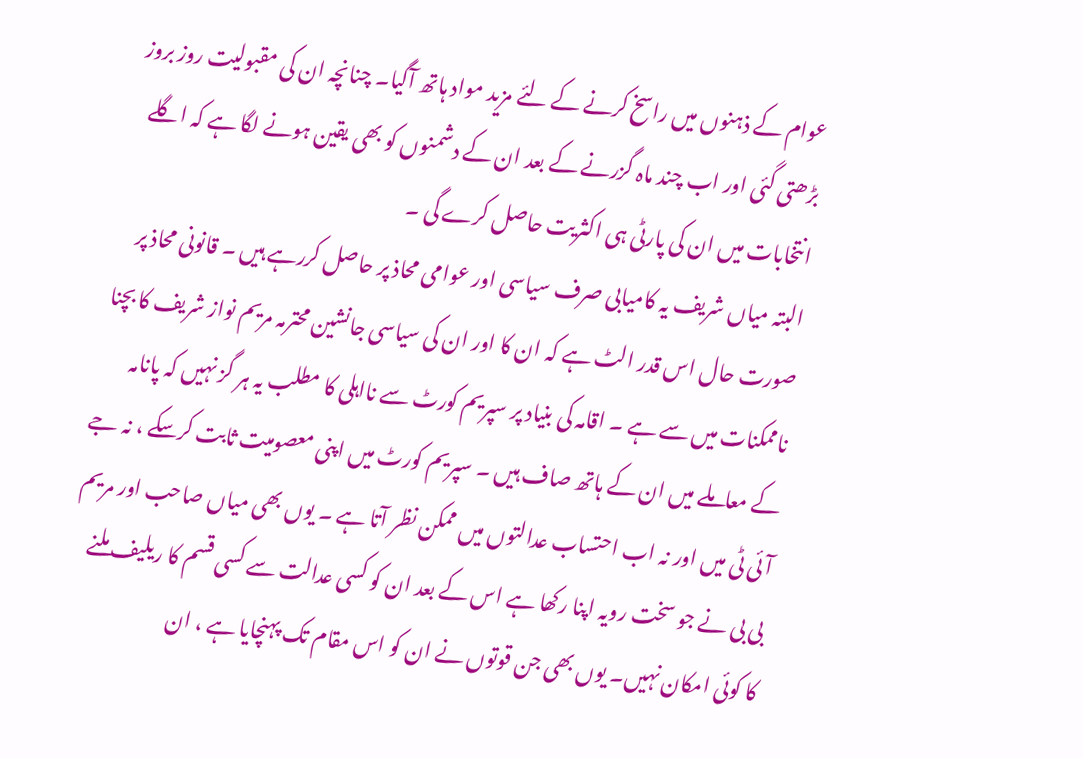عوام کے ذہنوں میں راسخ کرنے کے لئے مزید مواد ہاتھ آگیا۔ چنانچہ ان کی مقبولیت روز بروز بڑھتی گئی اور اب چند ماہ گزرنے کے بعد ان کے دشمنوں کو بھی یقین ہونے لگا ہے کہ اگلے انتخابات میں ان کی پارٹی ہی اکثریت حاصل کرے گی ۔
البتہ میاں شریف یہ کامیابی صرف سیاسی اور عوامی محاذ پر حاصل کررہے ہیں ۔ قانونی محاذ پر صورت حال اس قدر الٹ ہے کہ ان کا اور ان کی سیاسی جانشین محترمہ مریم نواز شریف کا بچنا ناممکنات میں سے ہے ۔ اقامہ کی بنیاد پر سپریم کورٹ سے نااہلی کا مطلب یہ ہر گز نہیں کہ پانامہ کے معاملے میں ان کے ہاتھ صاف ہیں ۔ سپریم کورٹ میں اپنی معصومیت ثابت کرسکے ، نہ جے آئی ٹی میں اور نہ اب احتساب عدالتوں میں ممکن نظر آتا ہے ۔ یوں بھی میاں صاحب اور مریم بی بی نے جو سخت رویہ اپنا رکھا ہے اس کے بعد ان کو کسی عدالت سے کسی قسم کا ریلیف ملنے کا کوئی امکان نہیں۔ یوں بھی جن قوتوں نے ان کو اس مقام تک پہنچایا ہے ، ان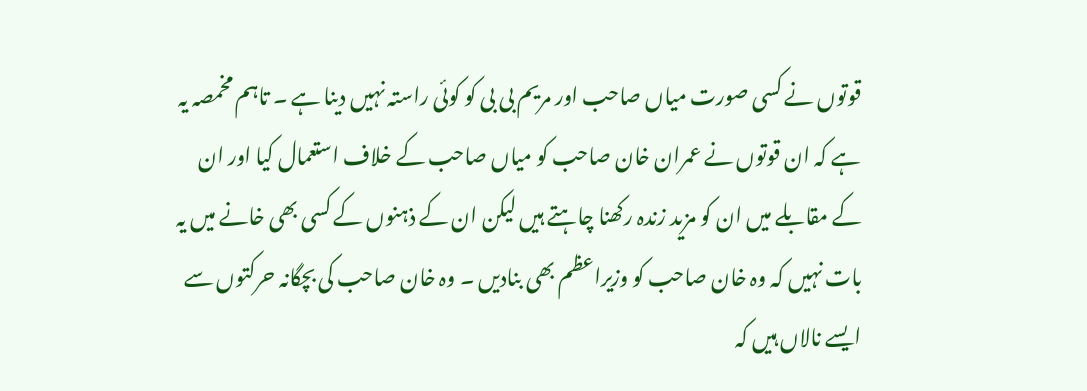قوتوں نے کسی صورت میاں صاحب اور مریم بی بی کو کوئی راستہ نہیں دینا ہے ۔ تاہم مخمصہ یہ ہے کہ ان قوتوں نے عمران خان صاحب کو میاں صاحب کے خلاف استعمال کیا اور ان کے مقابلے میں ان کو مزید زندہ رکھنا چاہتے ہیں لیکن ان کے ذہنوں کے کسی بھی خانے میں یہ بات نہیں کہ وہ خان صاحب کو وزیراعظم بھی بنادیں ۔ وہ خان صاحب کی بچگانہ حرکتوں سے ایسے نالاں ہیں کہ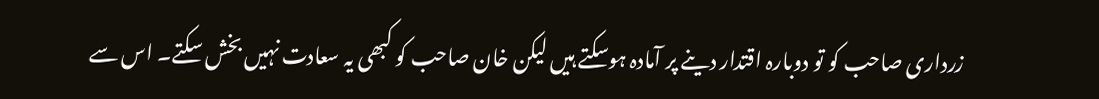زرداری صاحب کو تو دوبارہ اقتدار دینے پر آمادہ ہوسکتے ہیں لیکن خان صاحب کو کبھی یہ سعادت نہیں بخش سکتے۔ اس سے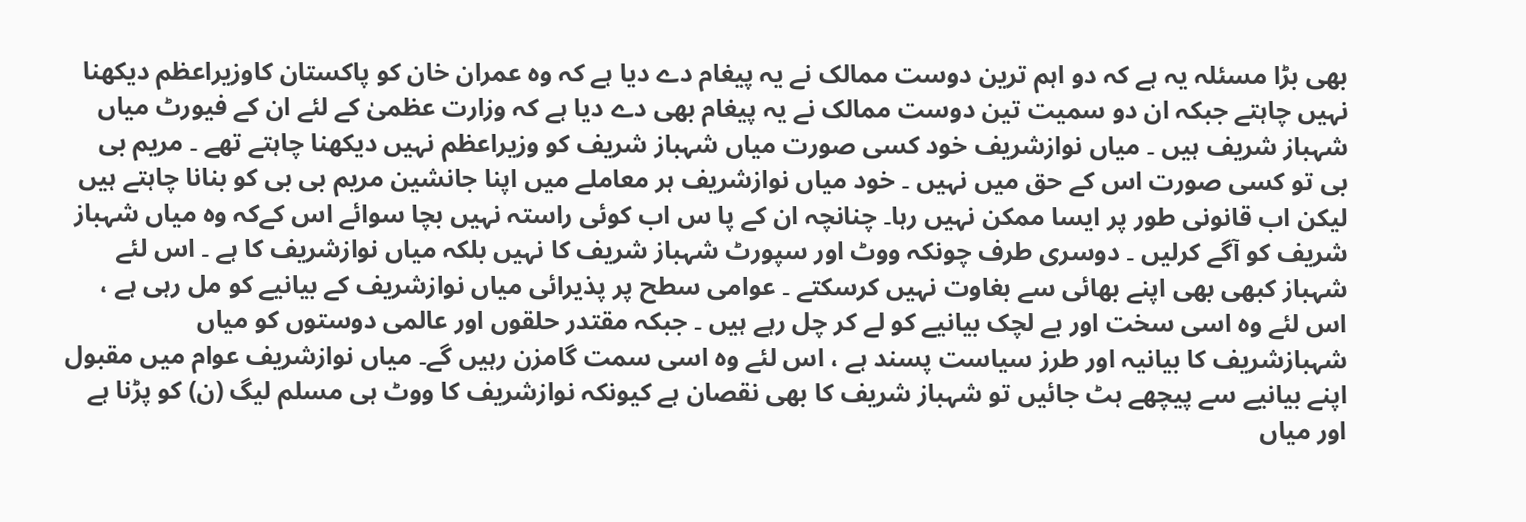بھی بڑا مسئلہ یہ ہے کہ دو اہم ترین دوست ممالک نے یہ پیغام دے دیا ہے کہ وہ عمران خان کو پاکستان کاوزیراعظم دیکھنا نہیں چاہتے جبکہ ان دو سمیت تین دوست ممالک نے یہ پیغام بھی دے دیا ہے کہ وزارت عظمیٰ کے لئے ان کے فیورٹ میاں شہباز شریف ہیں ۔ میاں نوازشریف خود کسی صورت میاں شہباز شریف کو وزیراعظم نہیں دیکھنا چاہتے تھے ۔ مریم بی بی تو کسی صورت اس کے حق میں نہیں ۔ خود میاں نوازشریف ہر معاملے میں اپنا جانشین مریم بی بی کو بنانا چاہتے ہیں لیکن اب قانونی طور پر ایسا ممکن نہیں رہا۔ چنانچہ ان کے پا س اب کوئی راستہ نہیں بچا سوائے اس کےکہ وہ میاں شہباز شریف کو آگے کرلیں ۔ دوسری طرف چونکہ ووٹ اور سپورٹ شہباز شریف کا نہیں بلکہ میاں نوازشریف کا ہے ۔ اس لئے شہباز کبھی بھی اپنے بھائی سے بغاوت نہیں کرسکتے ۔ عوامی سطح پر پذیرائی میاں نوازشریف کے بیانیے کو مل رہی ہے ، اس لئے وہ اسی سخت اور بے لچک بیانیے کو لے کر چل رہے ہیں ۔ جبکہ مقتدر حلقوں اور عالمی دوستوں کو میاں شہبازشریف کا بیانیہ اور طرز سیاست پسند ہے ، اس لئے وہ اسی سمت گامزن رہیں گے۔ میاں نوازشریف عوام میں مقبول اپنے بیانیے سے پیچھے ہٹ جائیں تو شہباز شریف کا بھی نقصان ہے کیونکہ نوازشریف کا ووٹ ہی مسلم لیگ (ن) کو پڑنا ہے اور میاں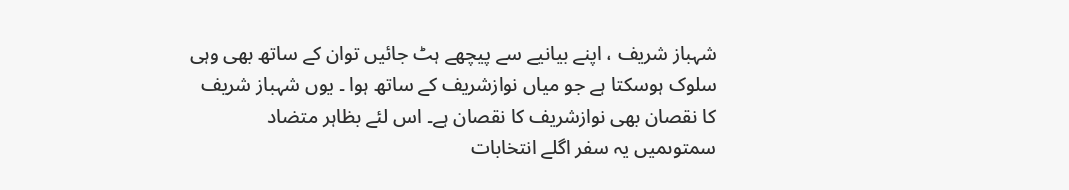شہباز شریف ، اپنے بیانیے سے پیچھے ہٹ جائیں توان کے ساتھ بھی وہی سلوک ہوسکتا ہے جو میاں نوازشریف کے ساتھ ہوا ۔ یوں شہباز شریف کا نقصان بھی نوازشریف کا نقصان ہے۔ اس لئے بظاہر متضاد سمتوںمیں یہ سفر اگلے انتخابات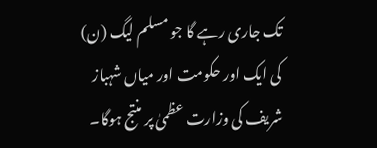تک جاری رہے گا جو مسلم لیگ (ن) کی ایک اور حکومت اور میاں شہباز شریف کی وزارت عظمیٰ پر منتج ہوگا۔